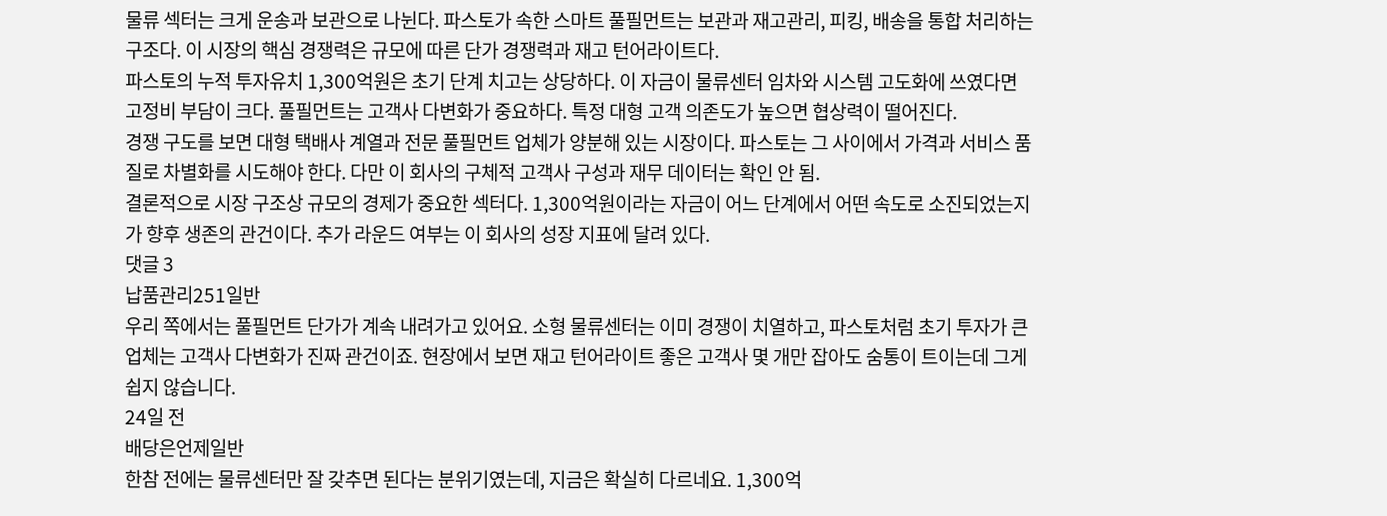물류 섹터는 크게 운송과 보관으로 나뉜다. 파스토가 속한 스마트 풀필먼트는 보관과 재고관리, 피킹, 배송을 통합 처리하는 구조다. 이 시장의 핵심 경쟁력은 규모에 따른 단가 경쟁력과 재고 턴어라이트다.
파스토의 누적 투자유치 1,300억원은 초기 단계 치고는 상당하다. 이 자금이 물류센터 임차와 시스템 고도화에 쓰였다면 고정비 부담이 크다. 풀필먼트는 고객사 다변화가 중요하다. 특정 대형 고객 의존도가 높으면 협상력이 떨어진다.
경쟁 구도를 보면 대형 택배사 계열과 전문 풀필먼트 업체가 양분해 있는 시장이다. 파스토는 그 사이에서 가격과 서비스 품질로 차별화를 시도해야 한다. 다만 이 회사의 구체적 고객사 구성과 재무 데이터는 확인 안 됨.
결론적으로 시장 구조상 규모의 경제가 중요한 섹터다. 1,300억원이라는 자금이 어느 단계에서 어떤 속도로 소진되었는지가 향후 생존의 관건이다. 추가 라운드 여부는 이 회사의 성장 지표에 달려 있다.
댓글 3
납품관리251일반
우리 쪽에서는 풀필먼트 단가가 계속 내려가고 있어요. 소형 물류센터는 이미 경쟁이 치열하고, 파스토처럼 초기 투자가 큰 업체는 고객사 다변화가 진짜 관건이죠. 현장에서 보면 재고 턴어라이트 좋은 고객사 몇 개만 잡아도 숨통이 트이는데 그게 쉽지 않습니다.
24일 전
배당은언제일반
한참 전에는 물류센터만 잘 갖추면 된다는 분위기였는데, 지금은 확실히 다르네요. 1,300억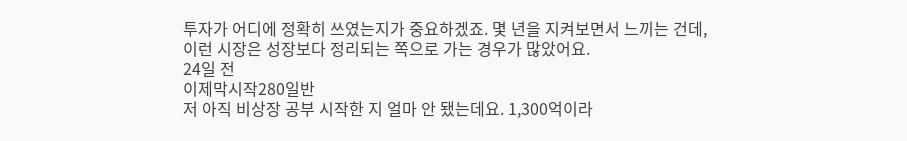투자가 어디에 정확히 쓰였는지가 중요하겠죠. 몇 년을 지켜보면서 느끼는 건데, 이런 시장은 성장보다 정리되는 쪽으로 가는 경우가 많았어요.
24일 전
이제막시작280일반
저 아직 비상장 공부 시작한 지 얼마 안 됐는데요. 1,300억이라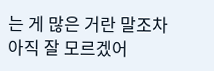는 게 많은 거란 말조차 아직 잘 모르겠어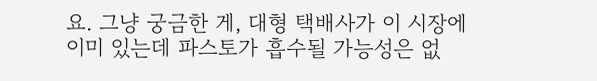요. 그냥 궁금한 게, 대형 택배사가 이 시장에 이미 있는데 파스토가 흡수될 가능성은 없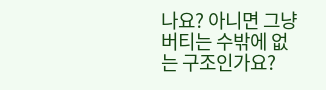나요? 아니면 그냥 버티는 수밖에 없는 구조인가요?